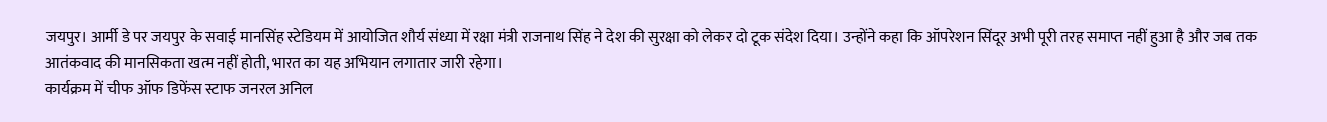जयपुर। आर्मी डे पर जयपुर के सवाई मानसिंह स्टेडियम में आयोजित शौर्य संध्या में रक्षा मंत्री राजनाथ सिंह ने देश की सुरक्षा को लेकर दो टूक संदेश दिया। उन्होंने कहा कि ऑपरेशन सिंदूर अभी पूरी तरह समाप्त नहीं हुआ है और जब तक आतंकवाद की मानसिकता खत्म नहीं होती, भारत का यह अभियान लगातार जारी रहेगा।
कार्यक्रम में चीफ ऑफ डिफेंस स्टाफ जनरल अनिल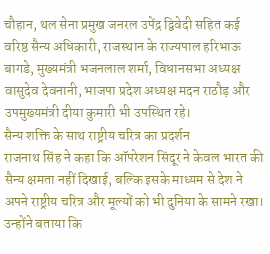चौहान, थल सेना प्रमुख जनरल उपेंद्र द्विवेदी सहित कई वरिष्ठ सैन्य अधिकारी, राजस्थान के राज्यपाल हरिभाऊ बागडे, मुख्यमंत्री भजनलाल शर्मा, विधानसभा अध्यक्ष वासुदेव देवनानी, भाजपा प्रदेश अध्यक्ष मदन राठौड़ और उपमुख्यमंत्री दीया कुमारी भी उपस्थित रहे।
सैन्य शक्ति के साथ राष्ट्रीय चरित्र का प्रदर्शन
राजनाथ सिंह ने कहा कि ऑपरेशन सिंदूर ने केवल भारत की सैन्य क्षमता नहीं दिखाई, बल्कि इसके माध्यम से देश ने अपने राष्ट्रीय चरित्र और मूल्यों को भी दुनिया के सामने रखा। उन्होंने बताया कि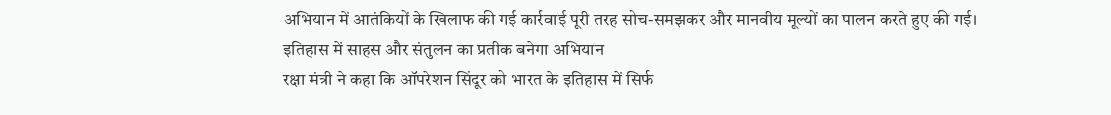अभियान में आतंकियों के खिलाफ की गई कार्रवाई पूरी तरह सोच-समझकर और मानवीय मूल्यों का पालन करते हुए की गई।
इतिहास में साहस और संतुलन का प्रतीक बनेगा अभियान
रक्षा मंत्री ने कहा कि ऑपरेशन सिंदूर को भारत के इतिहास में सिर्फ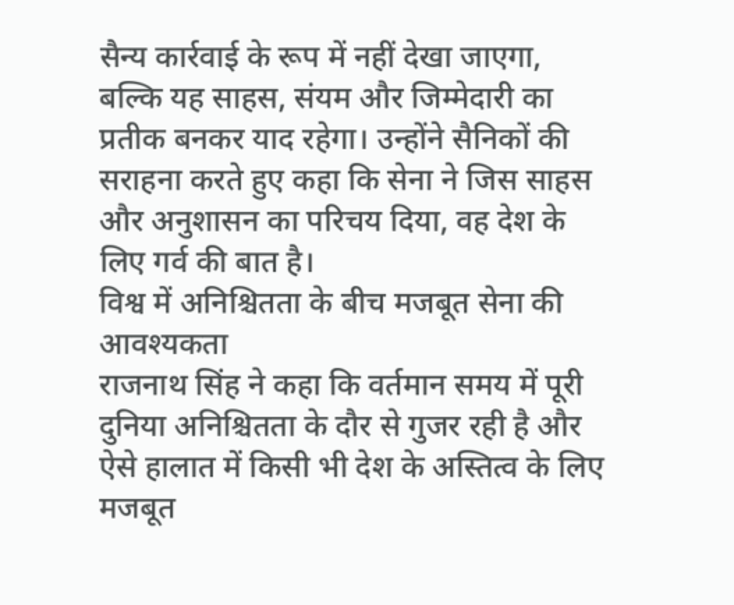सैन्य कार्रवाई के रूप में नहीं देखा जाएगा, बल्कि यह साहस, संयम और जिम्मेदारी का प्रतीक बनकर याद रहेगा। उन्होंने सैनिकों की सराहना करते हुए कहा कि सेना ने जिस साहस और अनुशासन का परिचय दिया, वह देश के लिए गर्व की बात है।
विश्व में अनिश्चितता के बीच मजबूत सेना की आवश्यकता
राजनाथ सिंह ने कहा कि वर्तमान समय में पूरी दुनिया अनिश्चितता के दौर से गुजर रही है और ऐसे हालात में किसी भी देश के अस्तित्व के लिए मजबूत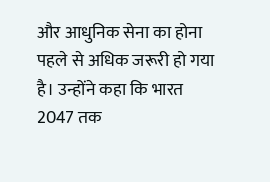और आधुनिक सेना का होना पहले से अधिक जरूरी हो गया है। उन्होंने कहा कि भारत 2047 तक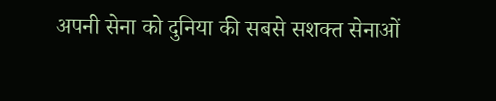अपनी सेना को दुनिया की सबसे सशक्त सेनाओं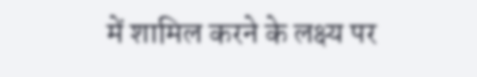में शामिल करने के लक्ष्य पर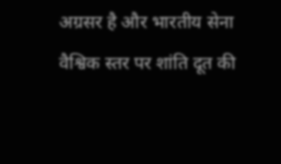अग्रसर है और भारतीय सेना वैश्विक स्तर पर शांति दूत की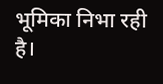भूमिका निभा रही है।